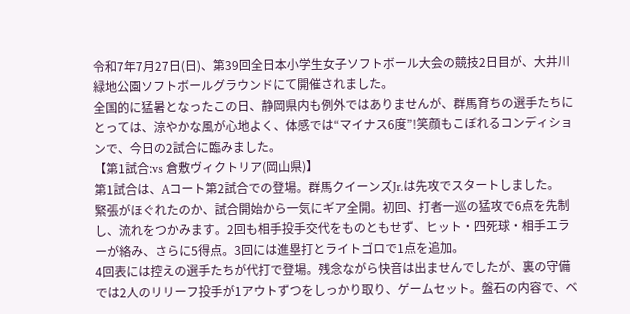令和7年7月27日(日)、第39回全日本小学生女子ソフトボール大会の競技2日目が、大井川緑地公園ソフトボールグラウンドにて開催されました。
全国的に猛暑となったこの日、静岡県内も例外ではありませんが、群馬育ちの選手たちにとっては、涼やかな風が心地よく、体感では“マイナス6度”!笑顔もこぼれるコンディションで、今日の2試合に臨みました。
【第1試合:vs 倉敷ヴィクトリア(岡山県)】
第1試合は、Aコート第2試合での登場。群馬クイーンズJr.は先攻でスタートしました。
緊張がほぐれたのか、試合開始から一気にギア全開。初回、打者一巡の猛攻で6点を先制し、流れをつかみます。2回も相手投手交代をものともせず、ヒット・四死球・相手エラーが絡み、さらに5得点。3回には進塁打とライトゴロで1点を追加。
4回表には控えの選手たちが代打で登場。残念ながら快音は出ませんでしたが、裏の守備では2人のリリーフ投手が1アウトずつをしっかり取り、ゲームセット。盤石の内容で、ベ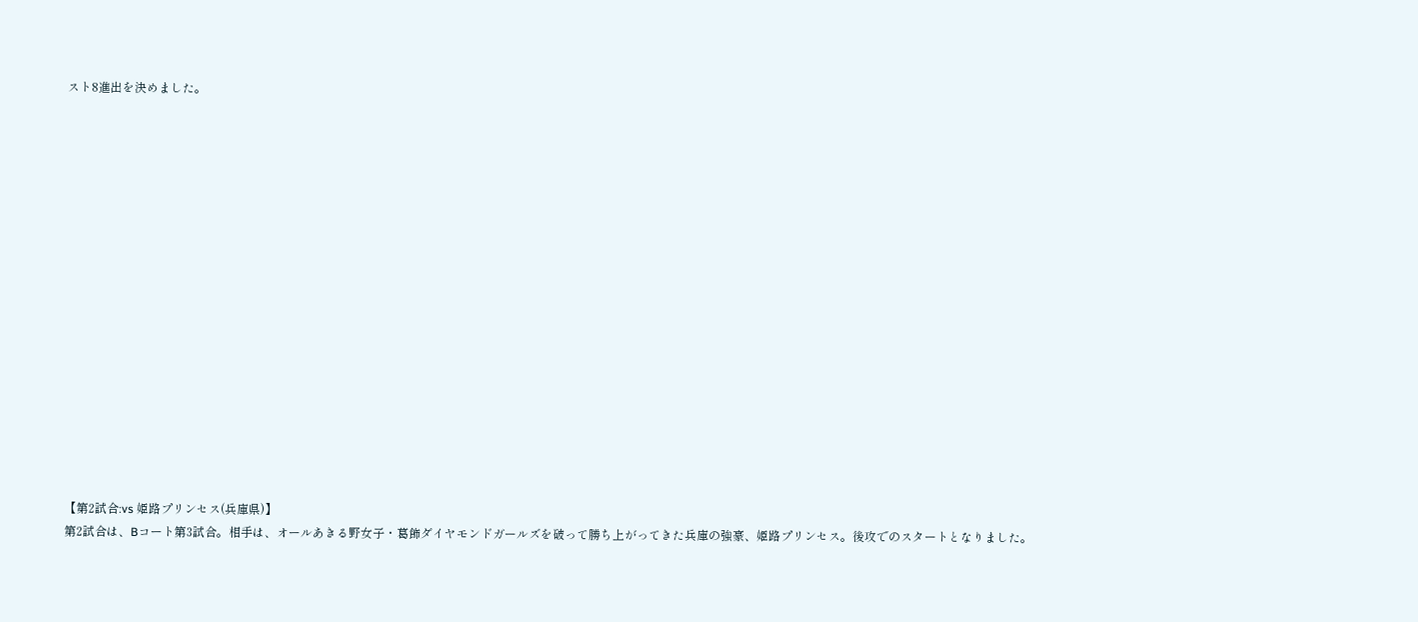スト8進出を決めました。

















【第2試合:vs 姫路プリンセス(兵庫県)】
第2試合は、Bコート第3試合。相手は、オールあきる野女子・葛飾ダイヤモンドガールズを破って勝ち上がってきた兵庫の強豪、姫路プリンセス。後攻でのスタートとなりました。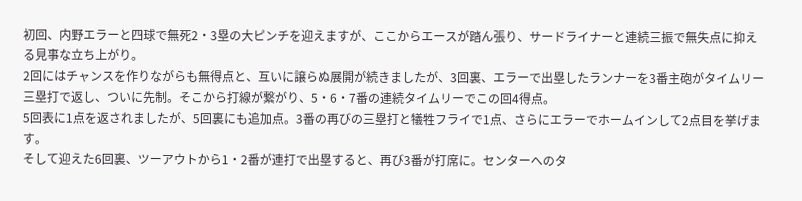初回、内野エラーと四球で無死2・3塁の大ピンチを迎えますが、ここからエースが踏ん張り、サードライナーと連続三振で無失点に抑える見事な立ち上がり。
2回にはチャンスを作りながらも無得点と、互いに譲らぬ展開が続きましたが、3回裏、エラーで出塁したランナーを3番主砲がタイムリー三塁打で返し、ついに先制。そこから打線が繋がり、5・6・7番の連続タイムリーでこの回4得点。
5回表に1点を返されましたが、5回裏にも追加点。3番の再びの三塁打と犠牲フライで1点、さらにエラーでホームインして2点目を挙げます。
そして迎えた6回裏、ツーアウトから1・2番が連打で出塁すると、再び3番が打席に。センターへのタ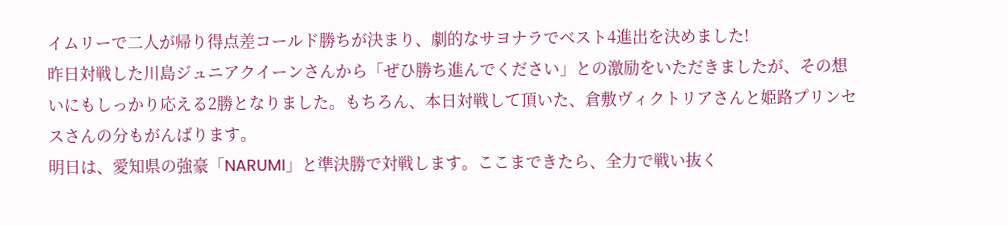イムリーで二人が帰り得点差コールド勝ちが決まり、劇的なサヨナラでベスト4進出を決めました!
昨日対戦した川島ジュニアクイーンさんから「ぜひ勝ち進んでください」との激励をいただきましたが、その想いにもしっかり応える2勝となりました。もちろん、本日対戦して頂いた、倉敷ヴィクトリアさんと姫路プリンセスさんの分もがんばります。
明日は、愛知県の強豪「NARUMI」と準決勝で対戦します。ここまできたら、全力で戦い抜く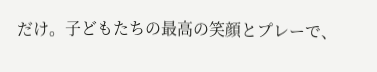だけ。子どもたちの最高の笑顔とプレーで、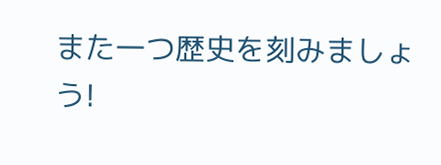また一つ歴史を刻みましょう!